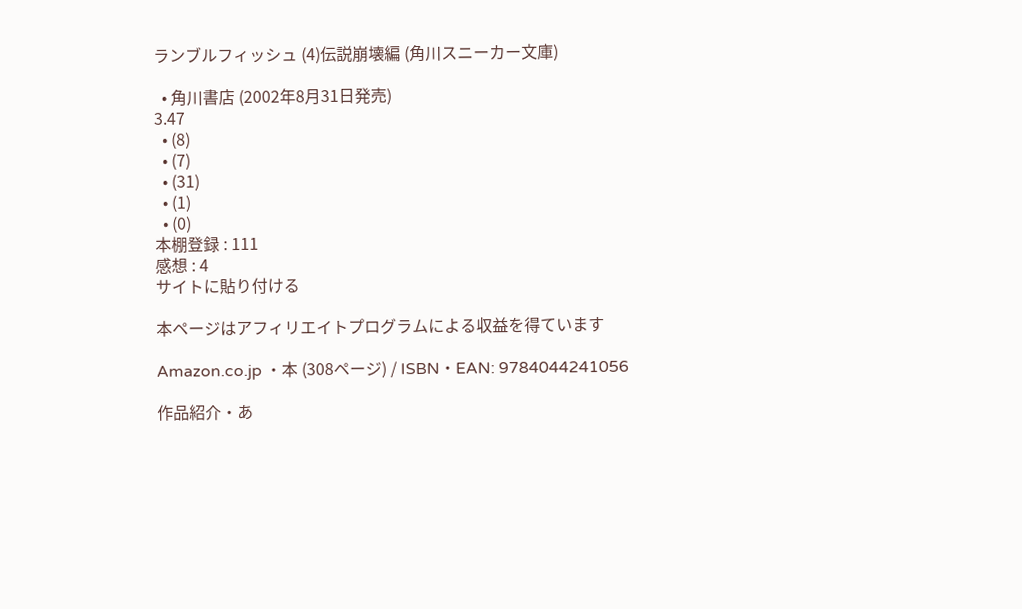ランブルフィッシュ (4)伝説崩壊編 (角川スニーカー文庫)

  • 角川書店 (2002年8月31日発売)
3.47
  • (8)
  • (7)
  • (31)
  • (1)
  • (0)
本棚登録 : 111
感想 : 4
サイトに貼り付ける

本ページはアフィリエイトプログラムによる収益を得ています

Amazon.co.jp ・本 (308ページ) / ISBN・EAN: 9784044241056

作品紹介・あ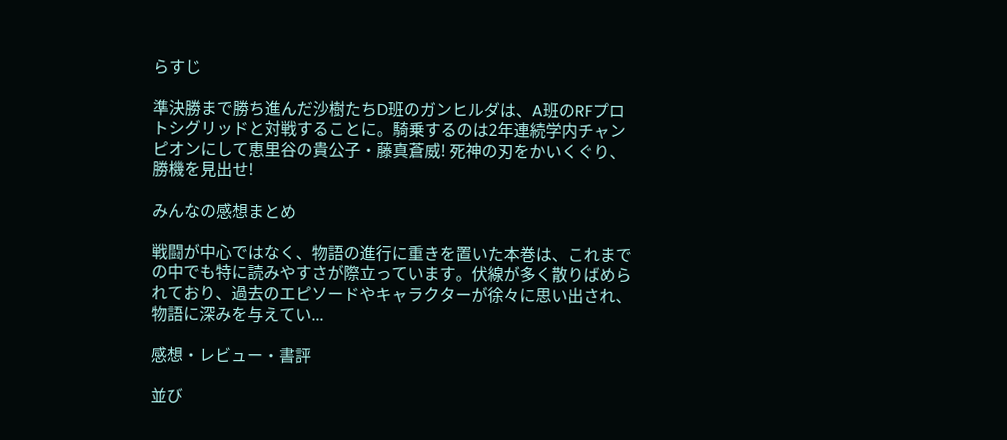らすじ

準決勝まで勝ち進んだ沙樹たちD班のガンヒルダは、A班のRFプロトシグリッドと対戦することに。騎乗するのは2年連続学内チャンピオンにして恵里谷の貴公子・藤真蒼威! 死神の刃をかいくぐり、勝機を見出せ!

みんなの感想まとめ

戦闘が中心ではなく、物語の進行に重きを置いた本巻は、これまでの中でも特に読みやすさが際立っています。伏線が多く散りばめられており、過去のエピソードやキャラクターが徐々に思い出され、物語に深みを与えてい...

感想・レビュー・書評

並び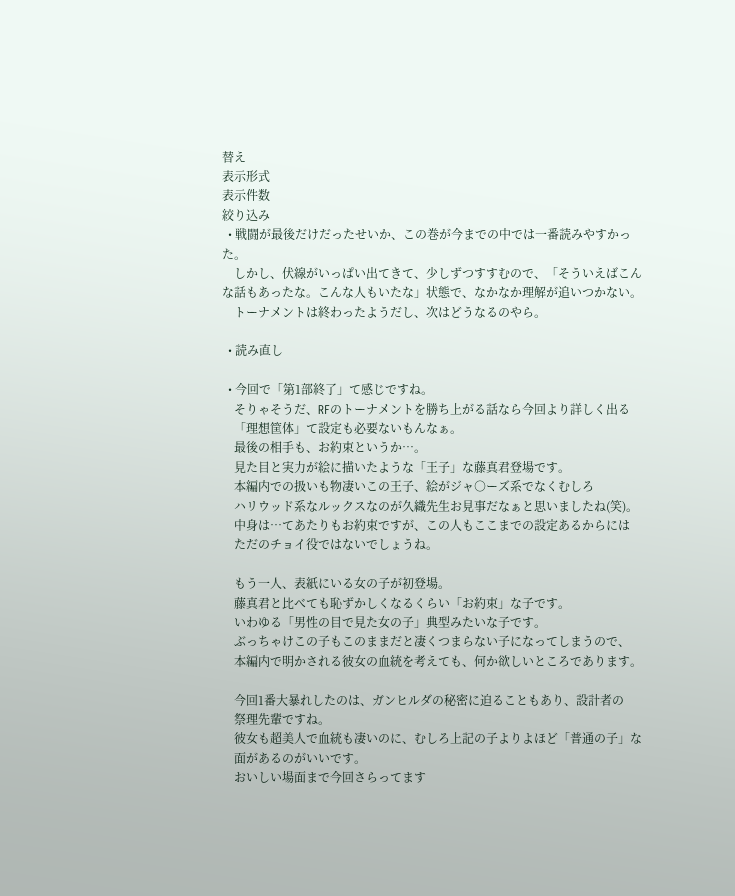替え
表示形式
表示件数
絞り込み
  • 戦闘が最後だけだったせいか、この巻が今までの中では一番読みやすかった。
    しかし、伏線がいっぱい出てきて、少しずつすすむので、「そういえばこんな話もあったな。こんな人もいたな」状態で、なかなか理解が追いつかない。
    トーナメントは終わったようだし、次はどうなるのやら。

  • 読み直し

  • 今回で「第1部終了」て感じですね。
    そりゃそうだ、RFのトーナメントを勝ち上がる話なら今回より詳しく出る
    「理想筐体」て設定も必要ないもんなぁ。
    最後の相手も、お約束というか…。
    見た目と実力が絵に描いたような「王子」な藤真君登場です。
    本編内での扱いも物凄いこの王子、絵がジャ○ーズ系でなくむしろ
    ハリウッド系なルックスなのが久織先生お見事だなぁと思いましたね(笑)。
    中身は…てあたりもお約束ですが、この人もここまでの設定あるからには
    ただのチョイ役ではないでしょうね。

    もう一人、表紙にいる女の子が初登場。
    藤真君と比べても恥ずかしくなるくらい「お約束」な子です。
    いわゆる「男性の目で見た女の子」典型みたいな子です。
    ぶっちゃけこの子もこのままだと凄くつまらない子になってしまうので、
    本編内で明かされる彼女の血統を考えても、何か欲しいところであります。

    今回1番大暴れしたのは、ガンヒルダの秘密に迫ることもあり、設計者の
    祭理先輩ですね。
    彼女も超美人で血統も凄いのに、むしろ上記の子よりよほど「普通の子」な
    面があるのがいいです。
    おいしい場面まで今回さらってます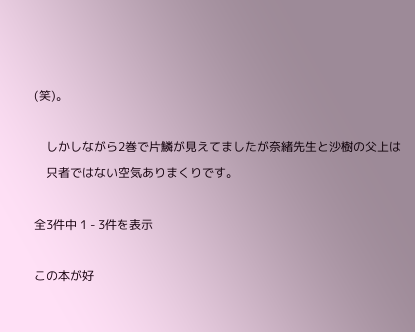(笑)。

    しかしながら2巻で片鱗が見えてましたが奈緒先生と沙樹の父上は
    只者ではない空気ありまくりです。

全3件中 1 - 3件を表示

この本が好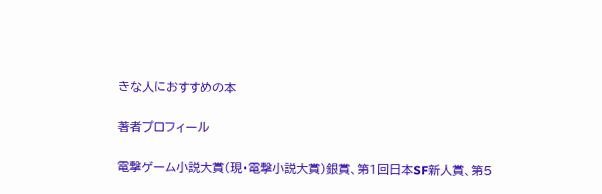きな人におすすめの本

著者プロフィール

電撃ゲーム小説大賞(現・電撃小説大賞)銀賞、第1回日本SF新人賞、第5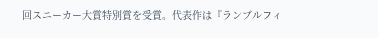回スニーカー大賞特別賞を受賞。代表作は『ランブルフィ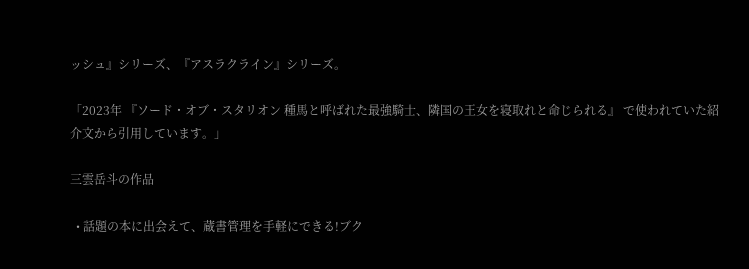ッシュ』シリーズ、『アスラクライン』シリーズ。

「2023年 『ソード・オブ・スタリオン 種馬と呼ばれた最強騎士、隣国の王女を寝取れと命じられる』 で使われていた紹介文から引用しています。」

三雲岳斗の作品

  • 話題の本に出会えて、蔵書管理を手軽にできる!ブク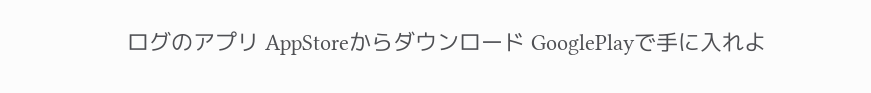ログのアプリ AppStoreからダウンロード GooglePlayで手に入れよ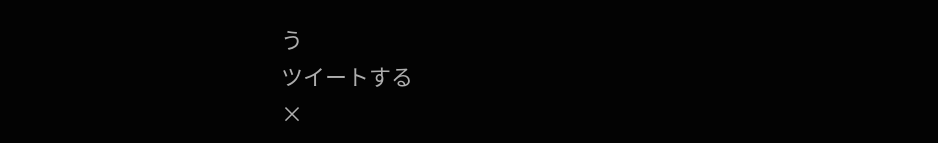う
ツイートする
×